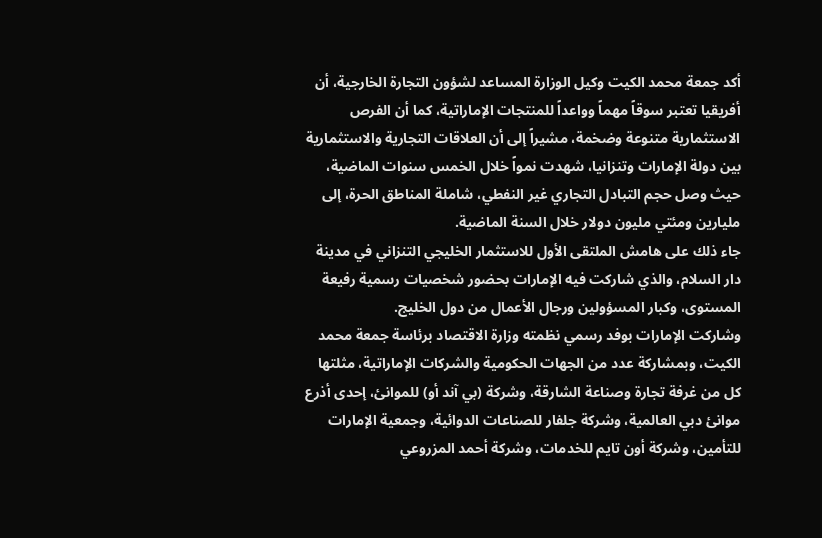أكد جمعة محمد الكيت وكيل الوزارة المساعد لشؤون التجارة الخارجية، أن أفريقيا تعتبر سوقاً مهماً وواعداً للمنتجات الإماراتية، كما أن الفرص الاستثمارية متنوعة وضخمة، مشيراً إلى أن العلاقات التجارية والاستثمارية بين دولة الإمارات وتنزانيا، شهدت نمواً خلال الخمس سنوات الماضية، حيث وصل حجم التبادل التجاري غير النفطي، شاملة المناطق الحرة، إلى مليارين ومئتي مليون دولار خلال السنة الماضية.
جاء ذلك على هامش الملتقى الأول للاستثمار الخليجي التنزاني في مدينة دار السلام، والذي شاركت فيه الإمارات بحضور شخصيات رسمية رفيعة المستوى، وكبار المسؤولين ورجال الأعمال من دول الخليج.
وشاركت الإمارات بوفد رسمي نظمته وزارة الاقتصاد برئاسة جمعة محمد الكيت، وبمشاركة عدد من الجهات الحكومية والشركات الإماراتية، مثلتها كل من غرفة تجارة وصناعة الشارقة، وشركة (بي آند أو) للموانئ، إحدى أذرع موانئ دبي العالمية، وشركة جلفار للصناعات الدوائية، وجمعية الإمارات للتأمين، وشركة أون تايم للخدمات، وشركة أحمد المزروعي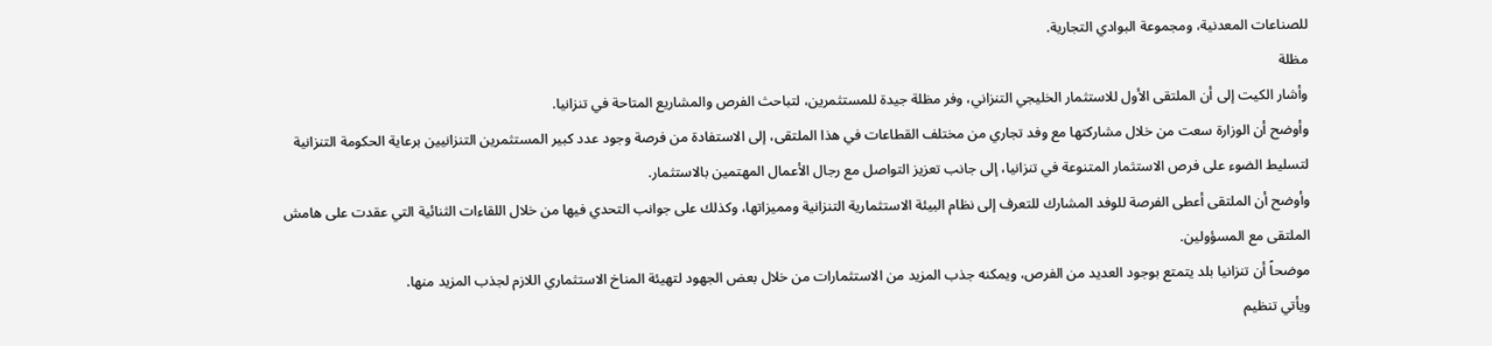للصناعات المعدنية، ومجموعة البوادي التجارية.
مظلة
وأشار الكيت إلى أن الملتقى الأول للاستثمار الخليجي التنزاني، وفر مظلة جيدة للمستثمرين، لتباحث الفرص والمشاريع المتاحة في تنزانيا.
وأوضح أن الوزارة سعت من خلال مشاركتها مع وفد تجاري من مختلف القطاعات في هذا الملتقى، إلى الاستفادة من فرصة وجود عدد كبير المستثمرين التنزانيين برعاية الحكومة التنزانية لتسليط الضوء على فرص الاستثمار المتنوعة في تنزانيا، إلى جانب تعزيز التواصل مع رجال الأعمال المهتمين بالاستثمار.
وأوضح أن الملتقى أعطى الفرصة للوفد المشارك للتعرف إلى نظام البيئة الاستثمارية التنزانية ومميزاتها، وكذلك على جوانب التحدي فيها من خلال اللقاءات الثنائية التي عقدت على هامش الملتقى مع المسؤولين.
موضحاً أن تنزانيا بلد يتمتع بوجود العديد من الفرص، ويمكنه جذب المزيد من الاستثمارات من خلال بعض الجهود لتهيئة المناخ الاستثماري اللازم لجذب المزيد منها.
ويأتي تنظيم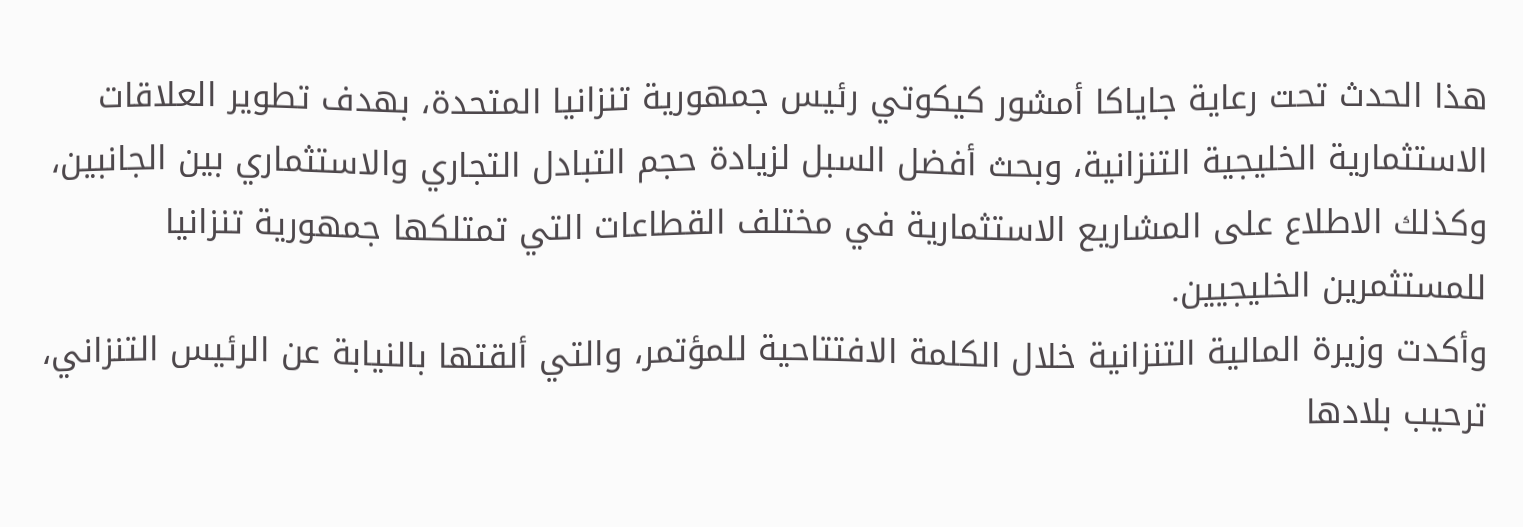هذا الحدث تحت رعاية جاياكا أمشور كيكوتي رئيس جمهورية تنزانيا المتحدة، بهدف تطوير العلاقات الاستثمارية الخليجية التنزانية، وبحث أفضل السبل لزيادة حجم التبادل التجاري والاستثماري بين الجانبين، وكذلك الاطلاع على المشاريع الاستثمارية في مختلف القطاعات التي تمتلكها جمهورية تنزانيا للمستثمرين الخليجيين.
وأكدت وزيرة المالية التنزانية خلال الكلمة الافتتاحية للمؤتمر، والتي ألقتها بالنيابة عن الرئيس التنزاني، ترحيب بلادها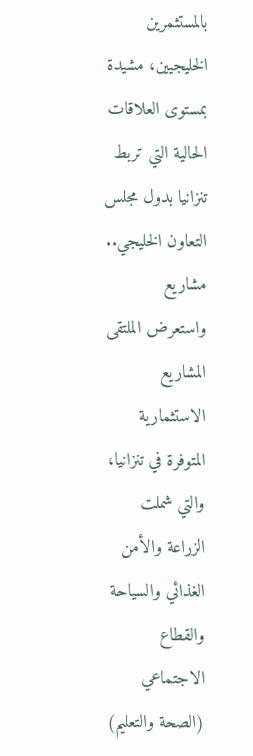بالمستثمرين الخليجيين، مشيدة بمستوى العلاقات الحالية التي تربط تنزانيا بدول مجلس التعاون الخليجي..
مشاريع
واستعرض الملتقى المشاريع الاستثمارية المتوفرة في تنزانيا، والتي شملت الزراعة والأمن الغذائي والسياحة والقطاع الاجتماعي (الصحة والتعليم)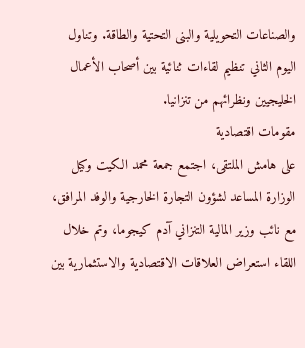والصناعات التحويلية والبنى التحتية والطاقة. وتناول اليوم الثاني تنظيم لقاءات ثنائية بين أصحاب الأعمال الخليجيين ونظرائهم من تنزانيا.
مقومات اقتصادية
على هامش الملتقى، اجتمع جمعة محمد الكيت وكيل الوزارة المساعد لشؤون التجارة الخارجية والوفد المرافق، مع نائب وزير المالية التنزاني آدم كيجوما، وتم خلال اللقاء استعراض العلاقات الاقتصادية والاستثمارية بين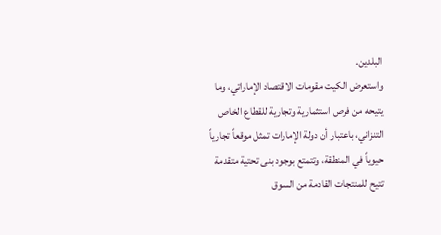البلدين.
واستعرض الكيت مقومات الاقتصاد الإماراتي، وما يتيحه من فرص استثمارية وتجارية للقطاع الخاص التنزاني، باعتبار أن دولة الإمارات تمثل موقعاً تجارياً حيوياً في المنطقة، وتتمتع بوجود بنى تحتية متقدمة تتيح للمنتجات القادمة من السوق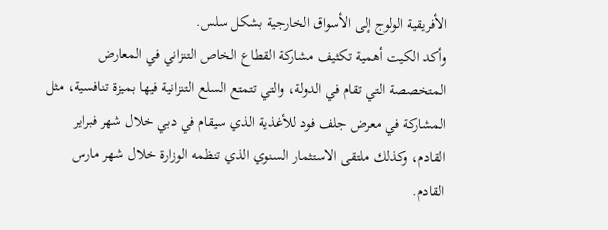الأفريقية الولوج إلى الأسواق الخارجية بشكل سلس.
وأكد الكيت أهمية تكثيف مشاركة القطاع الخاص التنزاني في المعارض المتخصصة التي تقام في الدولة، والتي تتمتع السلع التنزانية فيها بميزة تنافسية، مثل المشاركة في معرض جلف فود للأغذية الذي سيقام في دبي خلال شهر فبراير القادم، وكذلك ملتقى الاستثمار السنوي الذي تنظمه الوزارة خلال شهر مارس القادم.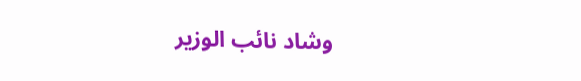وشاد نائب الوزير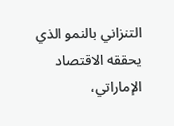التنزاني بالنمو الذي يحققه الاقتصاد الإماراتي،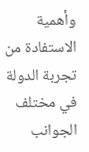وأهمية الاستفادة من تجربة الدولة في مختلف الجوانب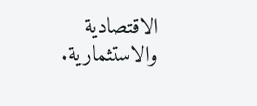الاقتصادية والاستثمارية.